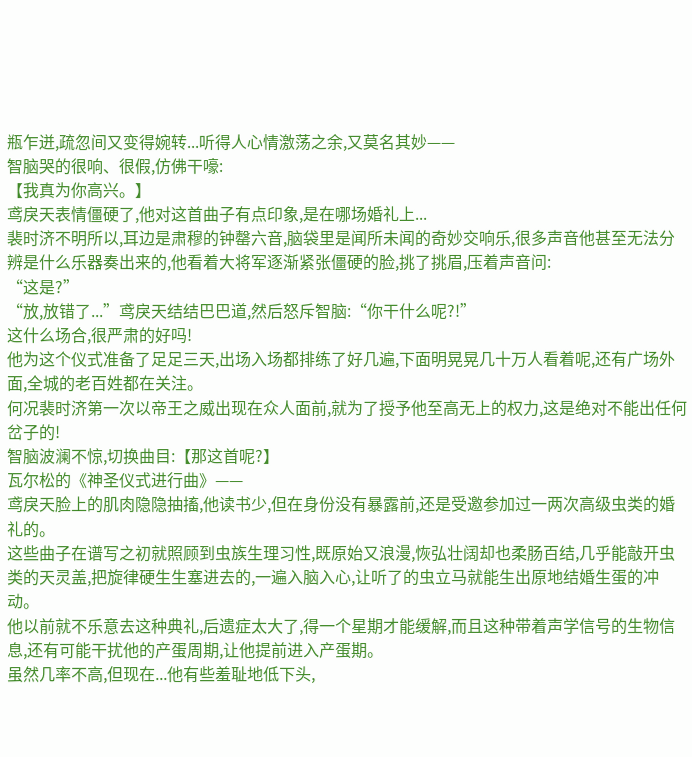瓶乍迸,疏忽间又变得婉转...听得人心情激荡之余,又莫名其妙——
智脑哭的很响、很假,仿佛干嚎:
【我真为你高兴。】
鸢戾天表情僵硬了,他对这首曲子有点印象,是在哪场婚礼上...
裴时济不明所以,耳边是肃穆的钟罄六音,脑袋里是闻所未闻的奇妙交响乐,很多声音他甚至无法分辨是什么乐器奏出来的,他看着大将军逐渐紧张僵硬的脸,挑了挑眉,压着声音问:
“这是?”
“放,放错了...”鸢戾天结结巴巴道,然后怒斥智脑:“你干什么呢?!”
这什么场合,很严肃的好吗!
他为这个仪式准备了足足三天,出场入场都排练了好几遍,下面明晃晃几十万人看着呢,还有广场外面,全城的老百姓都在关注。
何况裴时济第一次以帝王之威出现在众人面前,就为了授予他至高无上的权力,这是绝对不能出任何岔子的!
智脑波澜不惊,切换曲目:【那这首呢?】
瓦尔松的《神圣仪式进行曲》——
鸢戾天脸上的肌肉隐隐抽搐,他读书少,但在身份没有暴露前,还是受邀参加过一两次高级虫类的婚礼的。
这些曲子在谱写之初就照顾到虫族生理习性,既原始又浪漫,恢弘壮阔却也柔肠百结,几乎能敲开虫类的天灵盖,把旋律硬生生塞进去的,一遍入脑入心,让听了的虫立马就能生出原地结婚生蛋的冲动。
他以前就不乐意去这种典礼,后遗症太大了,得一个星期才能缓解,而且这种带着声学信号的生物信息,还有可能干扰他的产蛋周期,让他提前进入产蛋期。
虽然几率不高,但现在...他有些羞耻地低下头,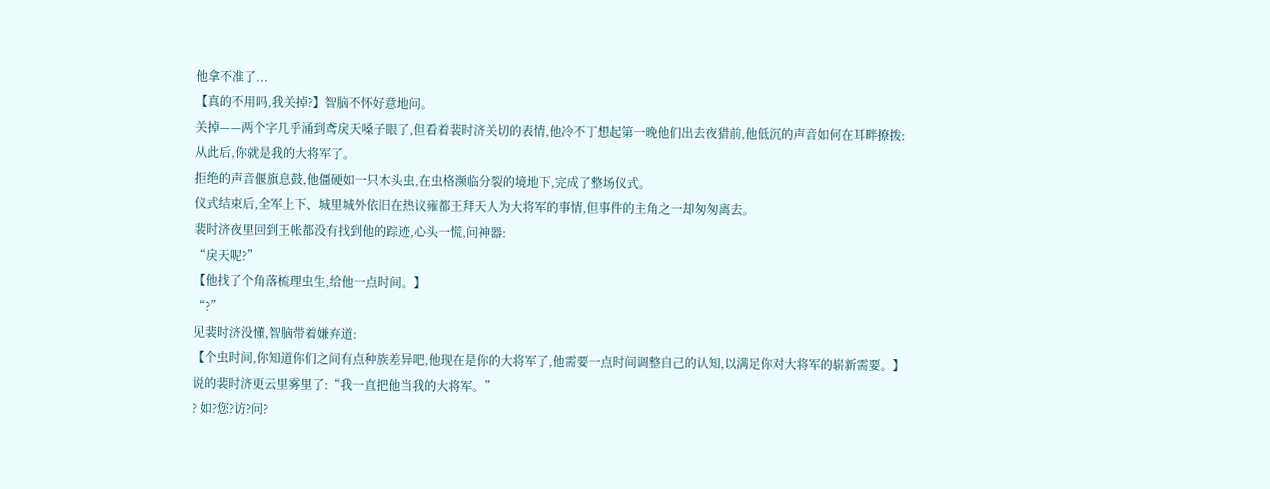他拿不准了...
【真的不用吗,我关掉?】智脑不怀好意地问。
关掉——两个字几乎涌到鸢戾天嗓子眼了,但看着裴时济关切的表情,他冷不丁想起第一晚他们出去夜猎前,他低沉的声音如何在耳畔撩拨:
从此后,你就是我的大将军了。
拒绝的声音偃旗息鼓,他僵硬如一只木头虫,在虫格濒临分裂的境地下,完成了整场仪式。
仪式结束后,全军上下、城里城外依旧在热议雍都王拜天人为大将军的事情,但事件的主角之一却匆匆离去。
裴时济夜里回到王帐都没有找到他的踪迹,心头一慌,问神器:
“戾天呢?”
【他找了个角落梳理虫生,给他一点时间。】
“?”
见裴时济没懂,智脑带着嫌弃道:
【个虫时间,你知道你们之间有点种族差异吧,他现在是你的大将军了,他需要一点时间调整自己的认知,以满足你对大将军的崭新需要。】
说的裴时济更云里雾里了:“我一直把他当我的大将军。”
? 如?您?访?问?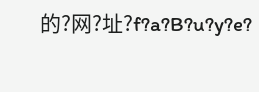的?网?址?f?a?B?u?y?e?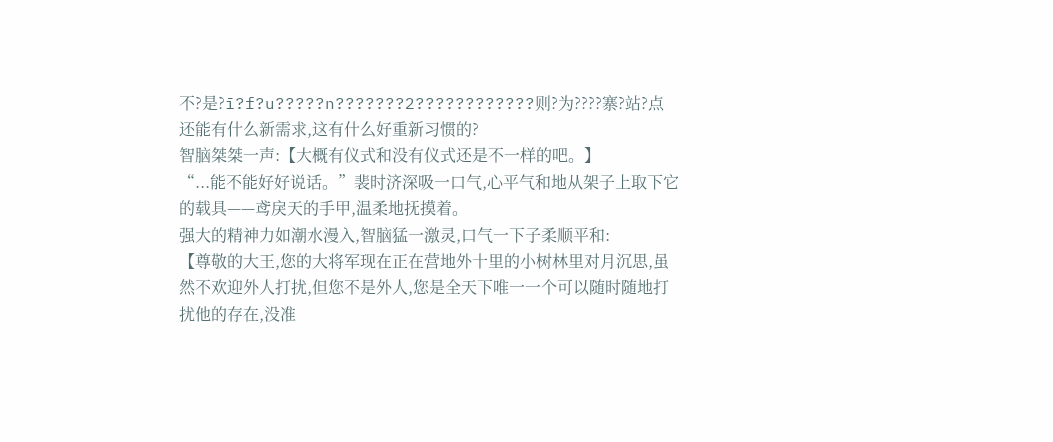不?是?ī?f?u?????n???????2????????????则?为????寨?站?点
还能有什么新需求,这有什么好重新习惯的?
智脑桀桀一声:【大概有仪式和没有仪式还是不一样的吧。】
“...能不能好好说话。”裴时济深吸一口气,心平气和地从架子上取下它的载具——鸢戾天的手甲,温柔地抚摸着。
强大的精神力如潮水漫入,智脑猛一激灵,口气一下子柔顺平和:
【尊敬的大王,您的大将军现在正在营地外十里的小树林里对月沉思,虽然不欢迎外人打扰,但您不是外人,您是全天下唯一一个可以随时随地打扰他的存在,没准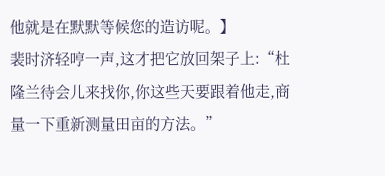他就是在默默等候您的造访呢。】
裴时济轻哼一声,这才把它放回架子上:“杜隆兰待会儿来找你,你这些天要跟着他走,商量一下重新测量田亩的方法。”